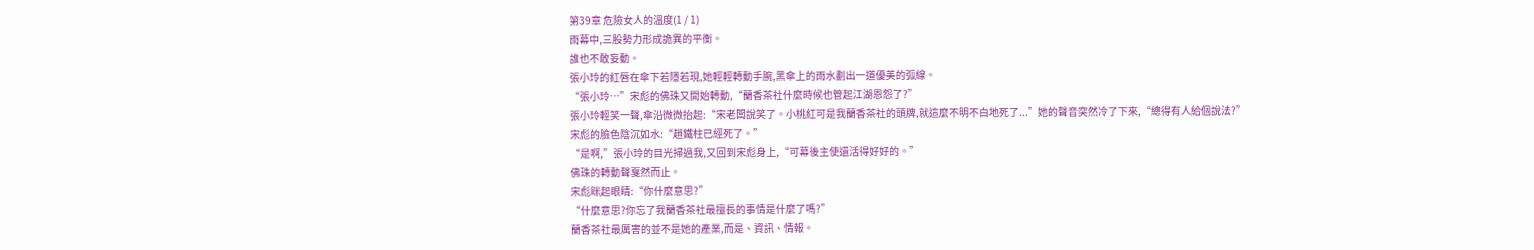第39章 危險女人的溫度(1 / 1)
雨幕中,三股勢力形成詭異的平衡。
誰也不敢妄動。
張小玲的紅唇在傘下若隱若現,她輕輕轉動手腕,黑傘上的雨水劃出一道優美的弧線。
“張小玲…”宋彪的佛珠又開始轉動,“蘭香茶社什麼時候也管起江湖恩怨了?”
張小玲輕笑一聲,傘沿微微抬起:“宋老闆說笑了。小桃紅可是我蘭香茶社的頭牌,就這麼不明不白地死了...”她的聲音突然冷了下來,“總得有人給個說法?”
宋彪的臉色陰沉如水:“趙鐵柱已經死了。”
“是啊,”張小玲的目光掃過我,又回到宋彪身上,“可幕後主使還活得好好的。”
佛珠的轉動聲戛然而止。
宋彪眯起眼睛:“你什麼意思?”
“什麼意思?你忘了我蘭香茶社最擅長的事情是什麼了嗎?”
蘭香茶社最厲害的並不是她的產業,而是、資訊、情報。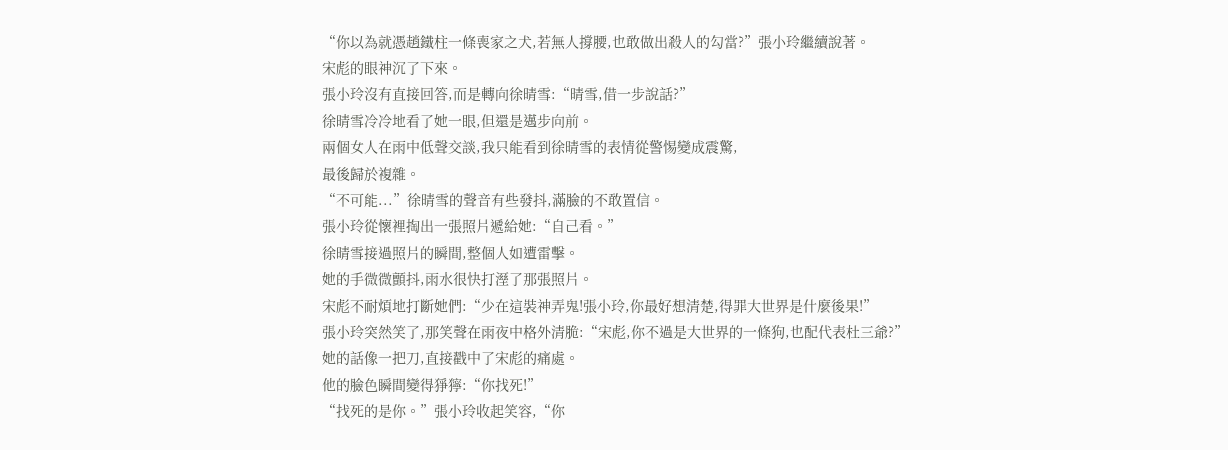“你以為就憑趙鐵柱一條喪家之犬,若無人撐腰,也敢做出殺人的勾當?”張小玲繼續說著。
宋彪的眼神沉了下來。
張小玲沒有直接回答,而是轉向徐晴雪:“晴雪,借一步說話?”
徐晴雪冷冷地看了她一眼,但還是邁步向前。
兩個女人在雨中低聲交談,我只能看到徐晴雪的表情從警惕變成震驚,
最後歸於複雜。
“不可能...”徐晴雪的聲音有些發抖,滿臉的不敢置信。
張小玲從懷裡掏出一張照片遞給她:“自己看。”
徐晴雪接過照片的瞬間,整個人如遭雷擊。
她的手微微顫抖,雨水很快打溼了那張照片。
宋彪不耐煩地打斷她們:“少在這裝神弄鬼!張小玲,你最好想清楚,得罪大世界是什麼後果!”
張小玲突然笑了,那笑聲在雨夜中格外清脆:“宋彪,你不過是大世界的一條狗,也配代表杜三爺?”
她的話像一把刀,直接戳中了宋彪的痛處。
他的臉色瞬間變得猙獰:“你找死!”
“找死的是你。”張小玲收起笑容,“你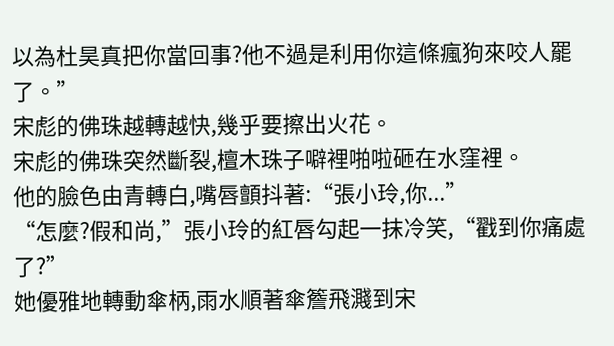以為杜昊真把你當回事?他不過是利用你這條瘋狗來咬人罷了。”
宋彪的佛珠越轉越快,幾乎要擦出火花。
宋彪的佛珠突然斷裂,檀木珠子噼裡啪啦砸在水窪裡。
他的臉色由青轉白,嘴唇顫抖著:“張小玲,你...”
“怎麼?假和尚,”張小玲的紅唇勾起一抹冷笑,“戳到你痛處了?”
她優雅地轉動傘柄,雨水順著傘簷飛濺到宋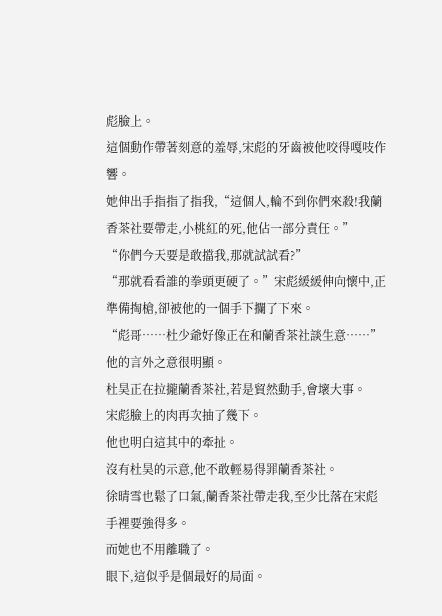彪臉上。
這個動作帶著刻意的羞辱,宋彪的牙齒被他咬得嘎吱作響。
她伸出手指指了指我,“這個人,輪不到你們來殺!我蘭香茶社要帶走,小桃紅的死,他佔一部分責任。”
“你們今天要是敢擋我,那就試試看?”
“那就看看誰的拳頭更硬了。”宋彪緩緩伸向懷中,正準備掏槍,卻被他的一個手下攔了下來。
“彪哥……杜少爺好像正在和蘭香茶社談生意……”
他的言外之意很明顯。
杜昊正在拉攏蘭香茶社,若是貿然動手,會壞大事。
宋彪臉上的肉再次抽了幾下。
他也明白這其中的牽扯。
沒有杜昊的示意,他不敢輕易得罪蘭香茶社。
徐晴雪也鬆了口氣,蘭香茶社帶走我,至少比落在宋彪手裡要強得多。
而她也不用離職了。
眼下,這似乎是個最好的局面。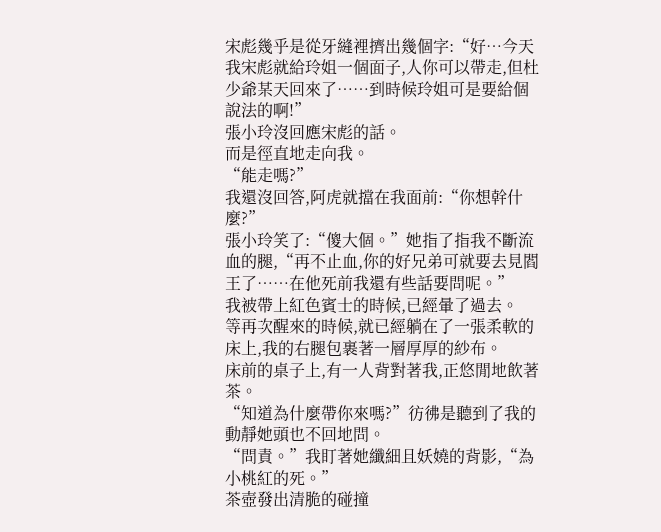宋彪幾乎是從牙縫裡擠出幾個字:“好…今天我宋彪就給玲姐一個面子,人你可以帶走,但杜少爺某天回來了……到時候玲姐可是要給個說法的啊!”
張小玲沒回應宋彪的話。
而是徑直地走向我。
“能走嗎?”
我還沒回答,阿虎就擋在我面前:“你想幹什麼?”
張小玲笑了:“傻大個。”她指了指我不斷流血的腿,“再不止血,你的好兄弟可就要去見閻王了……在他死前我還有些話要問呢。”
我被帶上紅色賓士的時候,已經暈了過去。
等再次醒來的時候,就已經躺在了一張柔軟的床上,我的右腿包裹著一層厚厚的紗布。
床前的桌子上,有一人背對著我,正悠閒地飲著茶。
“知道為什麼帶你來嗎?”彷彿是聽到了我的動靜她頭也不回地問。
“問責。”我盯著她纖細且妖嬈的背影,“為小桃紅的死。”
茶壺發出清脆的碰撞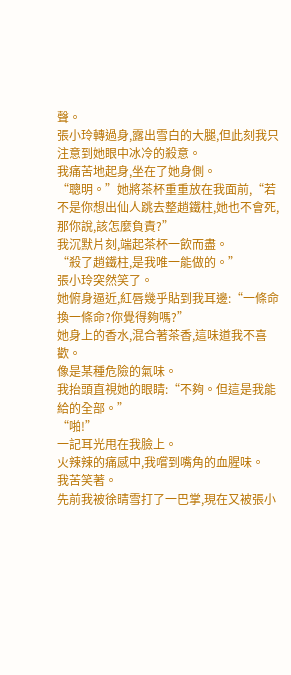聲。
張小玲轉過身,露出雪白的大腿,但此刻我只注意到她眼中冰冷的殺意。
我痛苦地起身,坐在了她身側。
“聰明。”她將茶杯重重放在我面前,“若不是你想出仙人跳去整趙鐵柱,她也不會死,那你說,該怎麼負責?”
我沉默片刻,端起茶杯一飲而盡。
“殺了趙鐵柱,是我唯一能做的。”
張小玲突然笑了。
她俯身逼近,紅唇幾乎貼到我耳邊:“一條命換一條命?你覺得夠嗎?”
她身上的香水,混合著茶香,這味道我不喜歡。
像是某種危險的氣味。
我抬頭直視她的眼睛:“不夠。但這是我能給的全部。”
“啪!”
一記耳光甩在我臉上。
火辣辣的痛感中,我嚐到嘴角的血腥味。
我苦笑著。
先前我被徐晴雪打了一巴掌,現在又被張小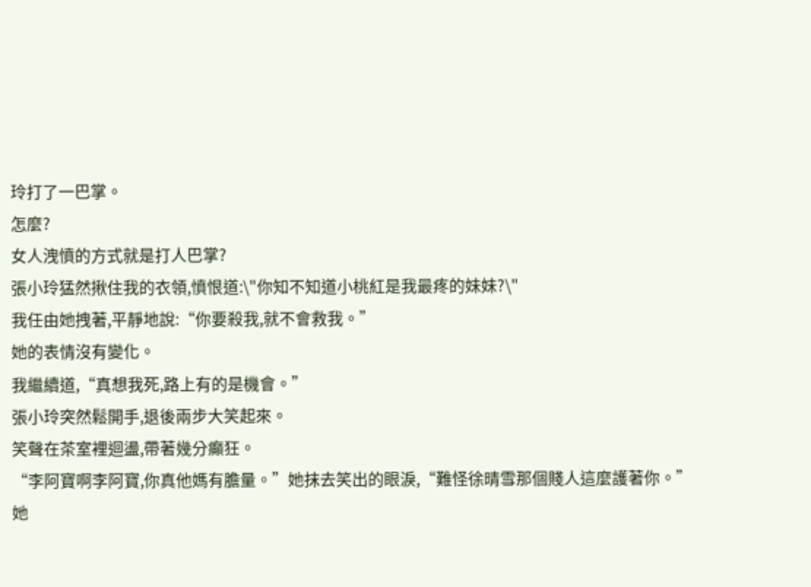玲打了一巴掌。
怎麼?
女人洩憤的方式就是打人巴掌?
張小玲猛然揪住我的衣領,憤恨道:\"你知不知道小桃紅是我最疼的妹妹?\"
我任由她拽著,平靜地說:“你要殺我,就不會救我。”
她的表情沒有變化。
我繼續道,“真想我死,路上有的是機會。”
張小玲突然鬆開手,退後兩步大笑起來。
笑聲在茶室裡迴盪,帶著幾分癲狂。
“李阿寶啊李阿寶,你真他媽有膽量。”她抹去笑出的眼淚,“難怪徐晴雪那個賤人這麼護著你。”
她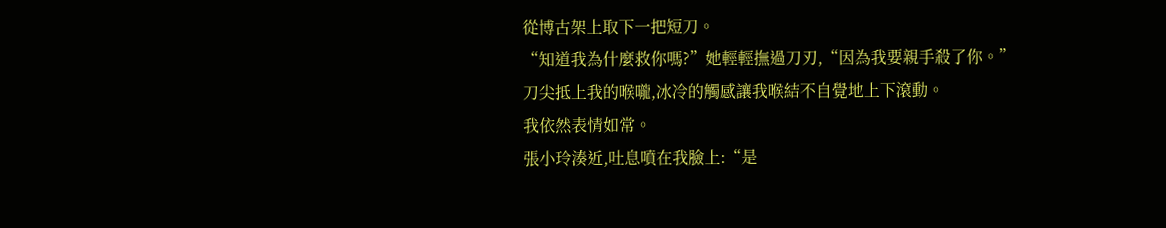從博古架上取下一把短刀。
“知道我為什麼救你嗎?”她輕輕撫過刀刃,“因為我要親手殺了你。”
刀尖抵上我的喉嚨,冰冷的觸感讓我喉結不自覺地上下滾動。
我依然表情如常。
張小玲湊近,吐息噴在我臉上:“是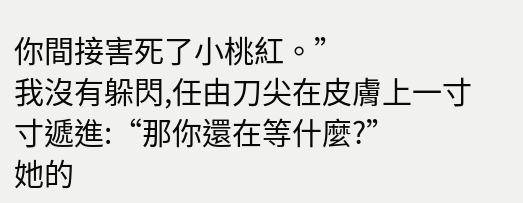你間接害死了小桃紅。”
我沒有躲閃,任由刀尖在皮膚上一寸寸遞進:“那你還在等什麼?”
她的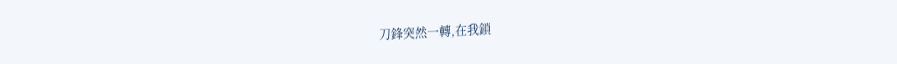刀鋒突然一轉,在我鎖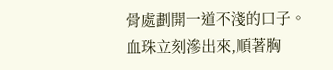骨處劃開一道不淺的口子。
血珠立刻滲出來,順著胸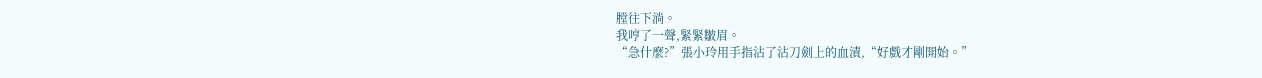膛往下淌。
我哼了一聲,緊緊皺眉。
“急什麼?”張小玲用手指沾了沾刀劍上的血漬,“好戲才剛開始。”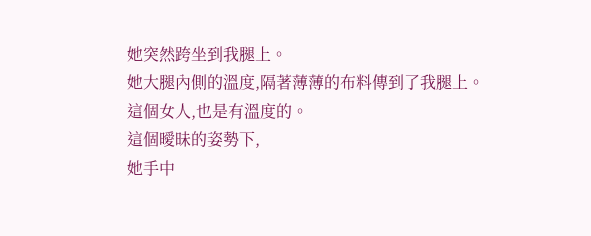她突然跨坐到我腿上。
她大腿內側的溫度,隔著薄薄的布料傳到了我腿上。
這個女人,也是有溫度的。
這個曖昧的姿勢下,
她手中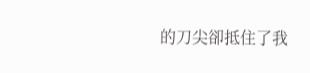的刀尖卻抵住了我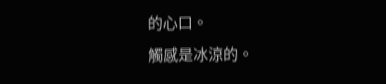的心口。
觸感是冰涼的。